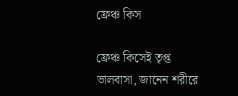ফ্রেঞ্চ কিস

ফ্রেঞ্চ কিসেই তৃপ্ত ভালবাসা, জানেন শরীরে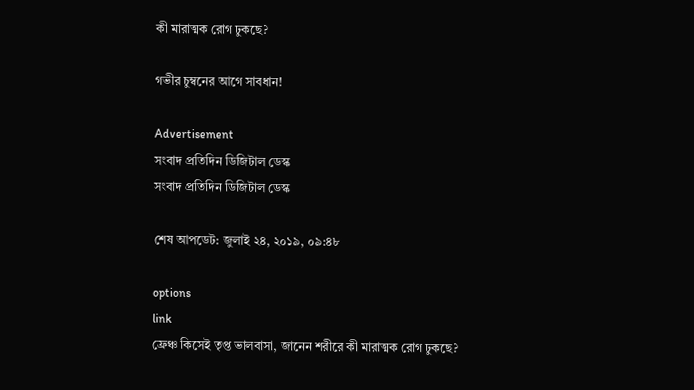কী মারাত্মক রোগ ঢুকছে?

গভীর চুম্বনের আগে সাবধান!

Advertisement
সংবাদ প্রতিদিন ডিজিটাল ডেস্ক
সংবাদ প্রতিদিন ডিজিটাল ডেস্ক

শেষ আপডেট: জুলাই ২৪, ২০১৯, ০৯:৪৮

options
link
ফ্রেঞ্চ কিসেই তৃপ্ত ভালবাসা, জানেন শরীরে কী মারাত্মক রোগ ঢুকছে?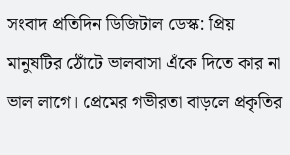সংবাদ প্রতিদিন ডিজিটাল ডেস্ক: প্রিয় মানুষটির ঠোঁটে ভালবাসা এঁকে দিতে কার না ভাল লাগে। প্রেমের গভীরতা বাড়লে প্রকৃতির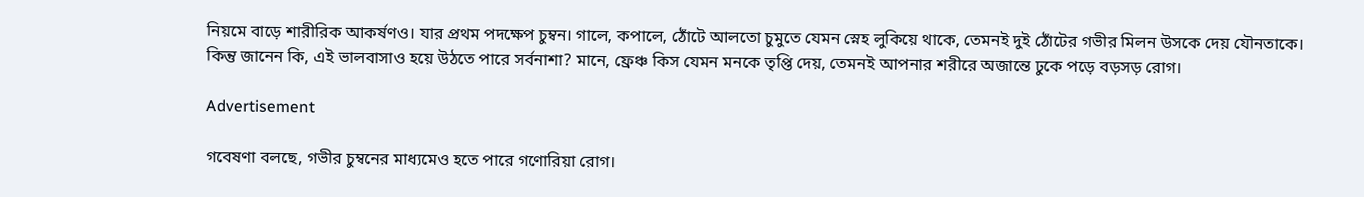নিয়মে বাড়ে শারীরিক আকর্ষণও। যার প্রথম পদক্ষেপ চুম্বন। গালে, কপালে, ঠোঁটে আলতো চুমুতে যেমন স্নেহ লুকিয়ে থাকে, তেমনই দুই ঠোঁটের গভীর মিলন উসকে দেয় যৌনতাকে। কিন্তু জানেন কি, এই ভালবাসাও হয়ে উঠতে পারে সর্বনাশা? মানে, ফ্রেঞ্চ কিস যেমন মনকে তৃপ্তি দেয়, তেমনই আপনার শরীরে অজান্তে ঢুকে পড়ে বড়সড় রোগ।

Advertisement

গবেষণা বলছে, গভীর চুম্বনের মাধ্যমেও হতে পারে গণোরিয়া রোগ।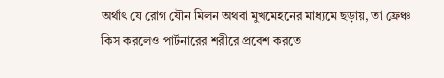অর্থাৎ যে রোগ যৌন মিলন অথবা মুখমেহনের মাধ্যমে ছড়ায়, তা ফ্রেঞ্চ কিস করলেও পার্টনারের শরীরে প্রবেশ করতে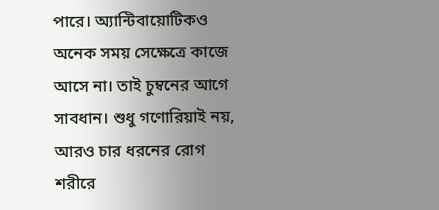পারে। অ্যান্টিবায়োটিকও অনেক সময় সেক্ষেত্রে কাজে আসে না। তাই চুম্বনের আগে সাবধান। শুধু গণোরিয়াই নয়, আরও চার ধরনের রোগ শরীরে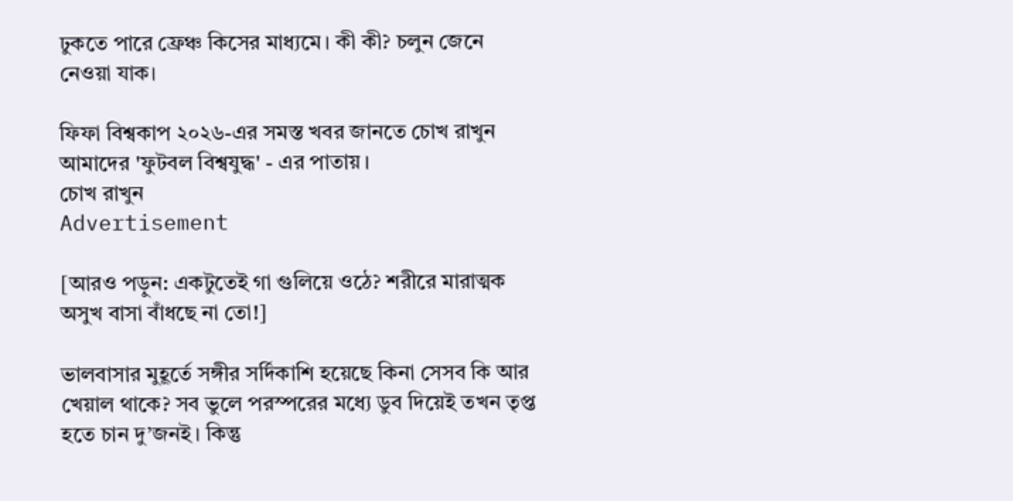ঢুকতে পারে ফ্রেঞ্চ কিসের মাধ্যমে। কী কী? চলুন জেনে নেওয়া যাক।

ফিফা বিশ্বকাপ ২০২৬-এর সমস্ত খবর জানতে চোখ রাখুন আমাদের 'ফুটবল বিশ্বযুদ্ধ' - এর পাতায়।
চোখ রাখুন
Advertisement

[আরও পড়ুন: একটুতেই গা গুলিয়ে ওঠে? শরীরে মারাত্মক অসুখ বাসা বাঁধছে না তো!]

ভালবাসার মুহূর্তে সঙ্গীর সর্দিকাশি হয়েছে কিনা সেসব কি আর খেয়াল থাকে? সব ভুলে পরস্পরের মধ্যে ডুব দিয়েই তখন তৃপ্ত হতে চান দু’জনই। কিন্তু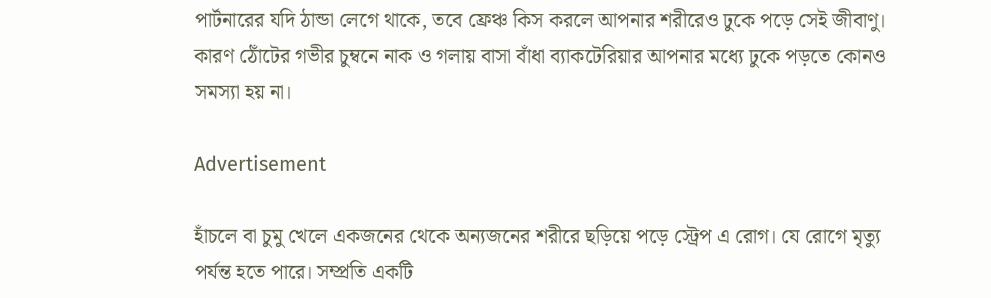পার্টনারের যদি ঠান্ডা লেগে থাকে, তবে ফ্রেঞ্চ কিস করলে আপনার শরীরেও ঢুকে পড়ে সেই জীবাণু। কারণ ঠোঁটের গভীর চুম্বনে নাক ও গলায় বাসা বাঁধা ব্যাকটেরিয়ার আপনার মধ্যে ঢুকে পড়তে কোনও সমস্যা হয় না।

Advertisement

হাঁচলে বা চুমু খেলে একজনের থেকে অন্যজনের শরীরে ছড়িয়ে পড়ে স্ট্রেপ এ রোগ। যে রোগে মৃত্যু পর্যন্ত হতে পারে। সম্প্রতি একটি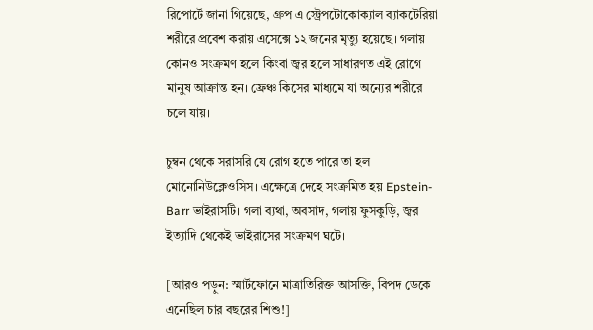রিপোর্টে জানা গিয়েছে, গ্রুপ এ স্ট্রেপটোকোক্যাল ব্যাকটেরিয়া শরীরে প্রবেশ করায় এসেক্সে ১২ জনের মৃত্যু হয়েছে। গলায় কোনও সংক্রমণ হলে কিংবা জ্বর হলে সাধারণত এই রোগে মানুষ আক্রান্ত হন। ফ্রেঞ্চ কিসের মাধ্যমে যা অন্যের শরীরে চলে যায়।

চুম্বন থেকে সরাসরি যে রোগ হতে পারে তা হল মোনোনিউক্লেওসিস। এক্ষেত্রে দেহে সংক্রমিত হয় Epstein-Barr ভাইরাসটি। গলা ব্যথা, অবসাদ, গলায় ফুসকুড়ি, জ্বর ইত্যাদি থেকেই ভাইরাসের সংক্রমণ ঘটে।

[আরও পড়ুন: স্মার্টফোনে মাত্রাতিরিক্ত আসক্তি, বিপদ ডেকে এনেছিল চার বছরের শিশু!]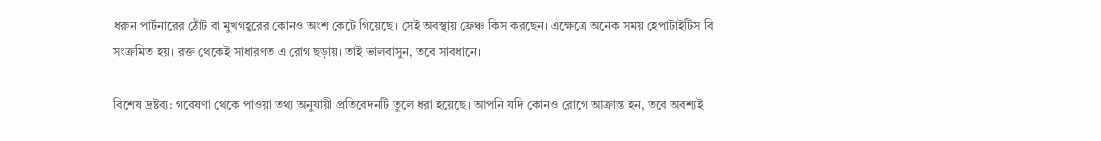ধরুন পার্টনারের ঠোঁট বা মুখগহ্বরের কোনও অংশ কেটে গিয়েছে। সেই অবস্থায় ফ্রেঞ্চ কিস করছেন। এক্ষেত্রে অনেক সময় হেপাটাইটিস বি সংক্রমিত হয়। রক্ত থেকেই সাধারণত এ রোগ ছড়ায়। তাই ভালবাসুন, তবে সাবধানে।

বিশেষ দ্রষ্টব্য: গবেষণা থেকে পাওয়া তথ্য অনুযায়ী প্রতিবেদনটি তুলে ধরা হয়েছে। আপনি যদি কোনও রোগে আক্রান্ত হন, তবে অবশ্যই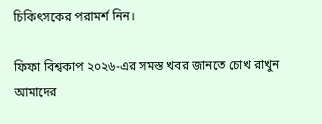চিকিৎসকের পরামর্শ নিন।

ফিফা বিশ্বকাপ ২০২৬-এর সমস্ত খবর জানতে চোখ রাখুন আমাদের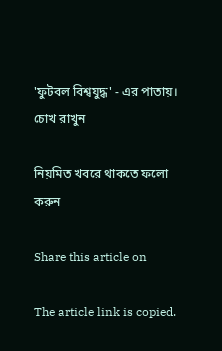'ফুটবল বিশ্বযুদ্ধ' - এর পাতায়।
চোখ রাখুন

নিয়মিত খবরে থাকতে ফলো করুন

Share this article on

The article link is copied.